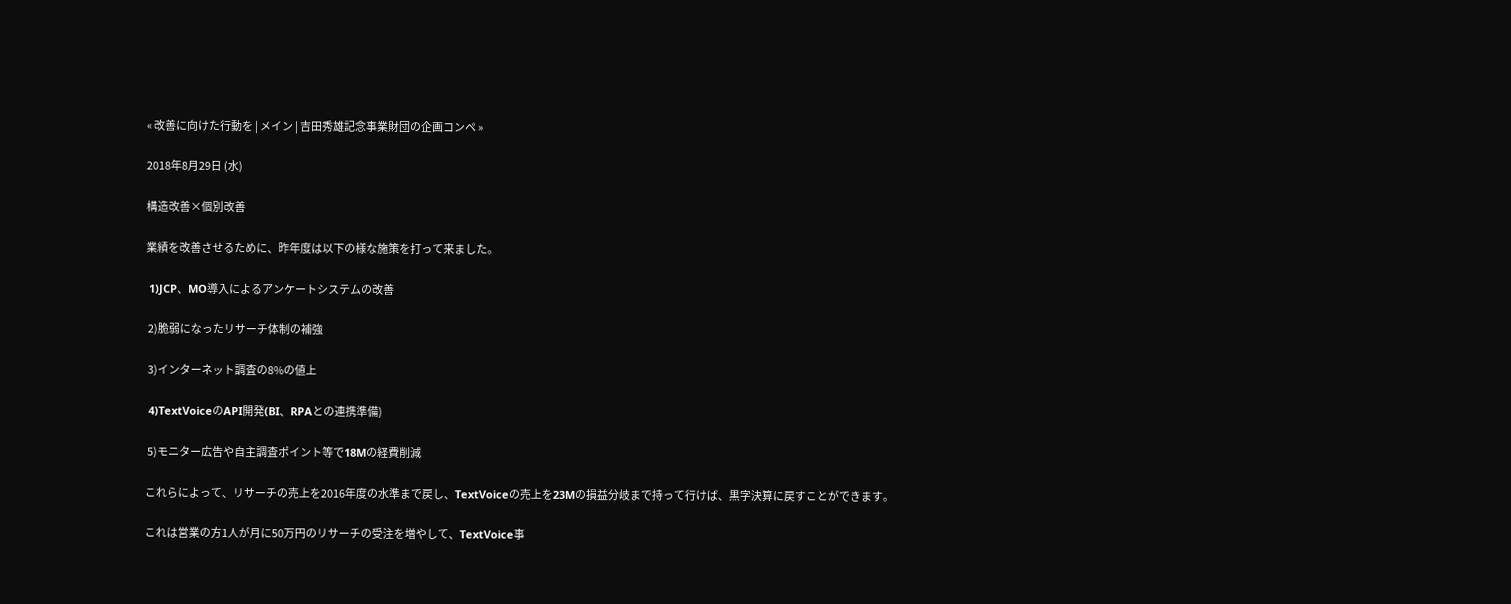« 改善に向けた行動を | メイン | 吉田秀雄記念事業財団の企画コンペ »

2018年8月29日 (水)

構造改善×個別改善

業績を改善させるために、昨年度は以下の様な施策を打って来ました。

 1)JCP、MO導入によるアンケートシステムの改善

 2)脆弱になったリサーチ体制の補強

 3)インターネット調査の8%の値上

 4)TextVoiceのAPI開発(BI、RPAとの連携準備)

 5)モニター広告や自主調査ポイント等で18Mの経費削減

これらによって、リサーチの売上を2016年度の水準まで戻し、TextVoiceの売上を23Mの損益分岐まで持って行けば、黒字決算に戻すことができます。

これは営業の方1人が月に50万円のリサーチの受注を増やして、TextVoice事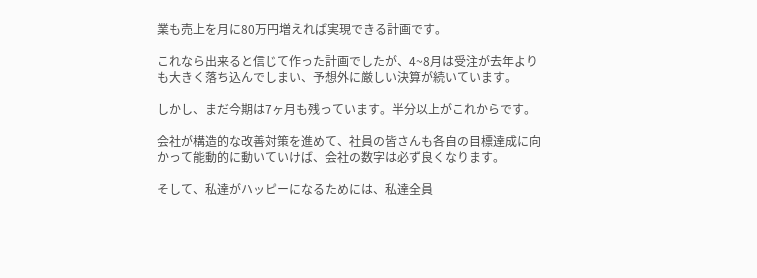業も売上を月に80万円増えれば実現できる計画です。

これなら出来ると信じて作った計画でしたが、4~8月は受注が去年よりも大きく落ち込んでしまい、予想外に厳しい決算が続いています。

しかし、まだ今期は7ヶ月も残っています。半分以上がこれからです。

会社が構造的な改善対策を進めて、社員の皆さんも各自の目標達成に向かって能動的に動いていけば、会社の数字は必ず良くなります。

そして、私達がハッピーになるためには、私達全員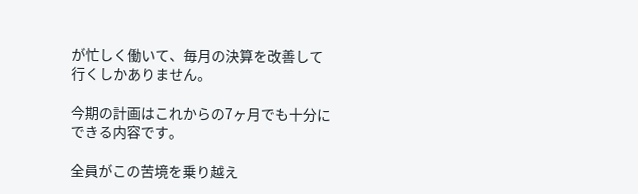が忙しく働いて、毎月の決算を改善して行くしかありません。

今期の計画はこれからの7ヶ月でも十分にできる内容です。

全員がこの苦境を乗り越え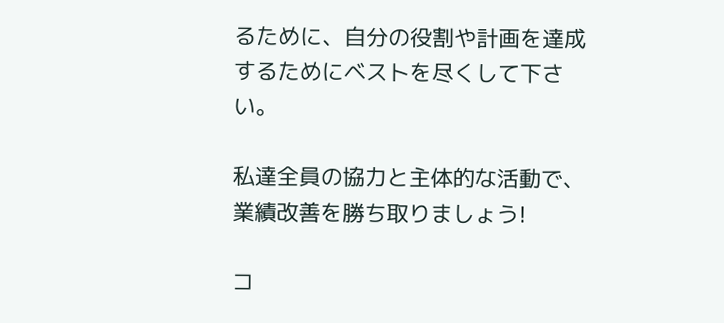るために、自分の役割や計画を達成するためにベストを尽くして下さい。

私達全員の協力と主体的な活動で、業績改善を勝ち取りましょう!

コ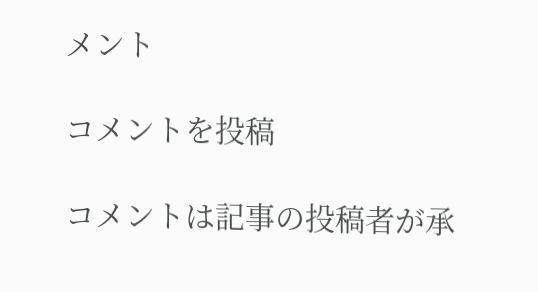メント

コメントを投稿

コメントは記事の投稿者が承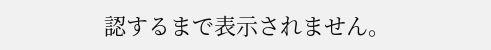認するまで表示されません。